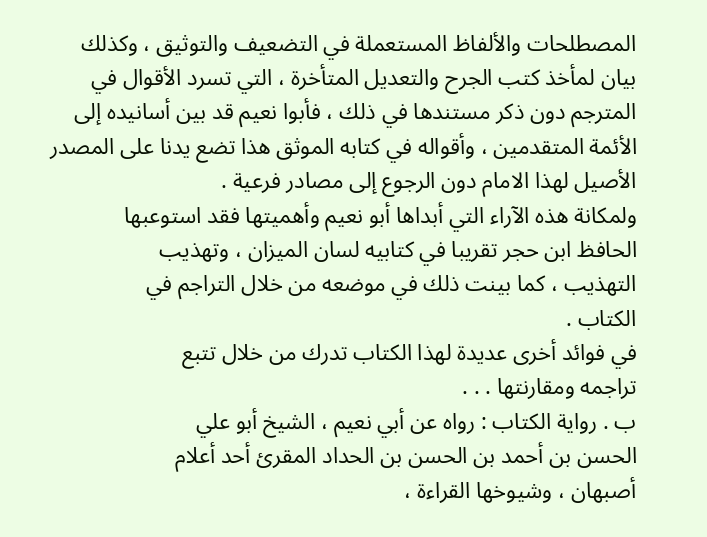المصطلحات والألفاظ المستعملة في التضعيف والتوثيق ، وكذلك
بيان لمأخذ كتب الجرح والتعديل المتأخرة ، التي تسرد الأقوال في
المترجم دون ذكر مستندها في ذلك ، فأبوا نعيم قد بين أسانيده إلى
الأئمة المتقدمين ، وأقواله في كتابه الموثق هذا تضع يدنا على المصدر
الأصيل لهذا الامام دون الرجوع إلى مصادر فرعية .
ولمكانة هذه الآراء التي أبداها أبو نعيم وأهميتها فقد استوعبها
الحافظ ابن حجر تقريبا في كتابيه لسان الميزان ، وتهذيب
التهذيب ، كما بينت ذلك في موضعه من خلال التراجم في
الكتاب .
في فوائد أخرى عديدة لهذا الكتاب تدرك من خلال تتبع
تراجمه ومقارنتها . . .
ب . رواية الكتاب : رواه عن أبي نعيم ، الشيخ أبو علي
الحسن بن أحمد بن الحسن بن الحداد المقرئ أحد أعلام
أصبهان ، وشيوخها القراءة ،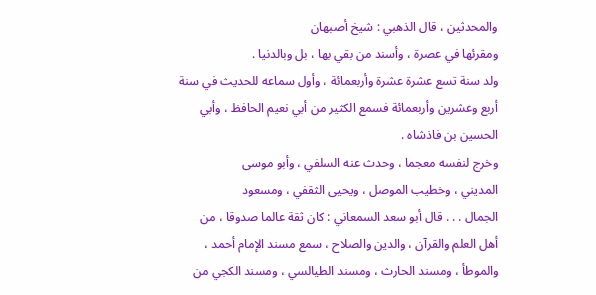والمحدثين ، قال الذهبي : شيخ أصبهان
ومقرئها في عصرة ، وأسند من بقي بها ، بل وبالدنيا .
ولد سنة تسع عشرة عشرة وأربعمائة ، وأول سماعه للحديث في سنة
أربع وعشرين وأربعمائة فسمع الكثير من أبي نعيم الحافظ ، وأبي
الحسين بن فاذشاه .
وخرج لنفسه معجما ، وحدث عنه السلفي ، وأبو موسى
المديني ، وخطيب الموصل ، ويحيى الثقفي ، ومسعود
الجمال . . . قال أبو سعد السمعاني : كان ثقة عالما صدوقا ، من
أهل العلم والقرآن ، والدين والصلاح ، سمع مسند الإمام أحمد ،
والموطأ ، ومسند الحارث ، ومسند الطيالسي ، ومسند الكجي من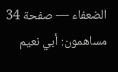الضعفاء — صفحة 34
مساهمون: أبي نعيم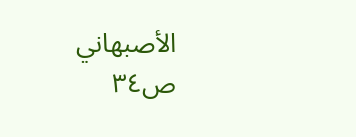الأصبهاني
ص٣٤